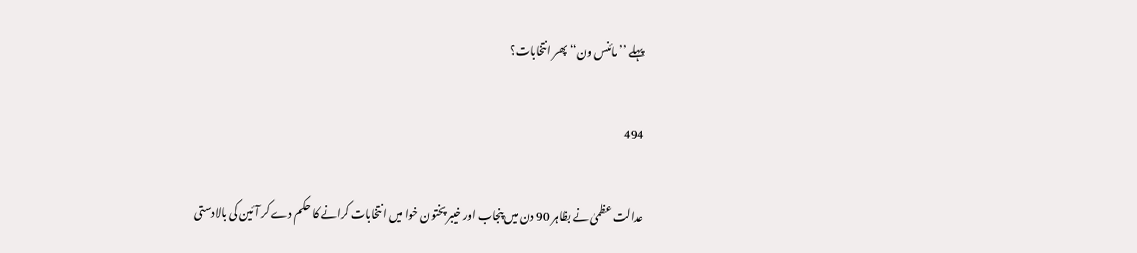پہلے ’’مائنس ون‘‘ پھر انتخابات؟

494

عدالت عظمیٰ نے بظاہر 90 دن میں پنجاب اور خیبر پختون خوا میں انتخابات کرانے کا حکم دے کر آئین کی بالادستی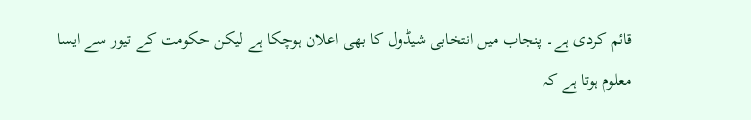قائم کردی ہے۔ پنجاب میں انتخابی شیڈول کا بھی اعلان ہوچکا ہے لیکن حکومت کے تیور سے ایسا معلوم ہوتا ہے کہ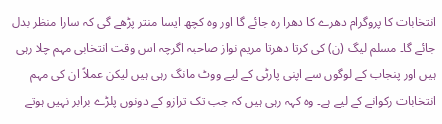انتخابات کا پروگرام دھرے کا دھرا رہ جائے گا اور وہ کچھ ایسا منتر پڑھے گی کہ سارا منظر بدل جائے گا۔ مسلم لیگ (ن) کی کرتا دھرتا مریم نواز صاحبہ اگرچہ اس وقت انتخابی مہم چلا رہی ہیں اور پنجاب کے لوگوں سے اپنی پارٹی کے لیے ووٹ مانگ رہی ہیں لیکن عملاً ان کی مہم انتخابات رکوانے کے لیے ہے۔ وہ کہہ رہی ہیں کہ جب تک ترازو کے دونوں پلڑے برابر نہیں ہوتے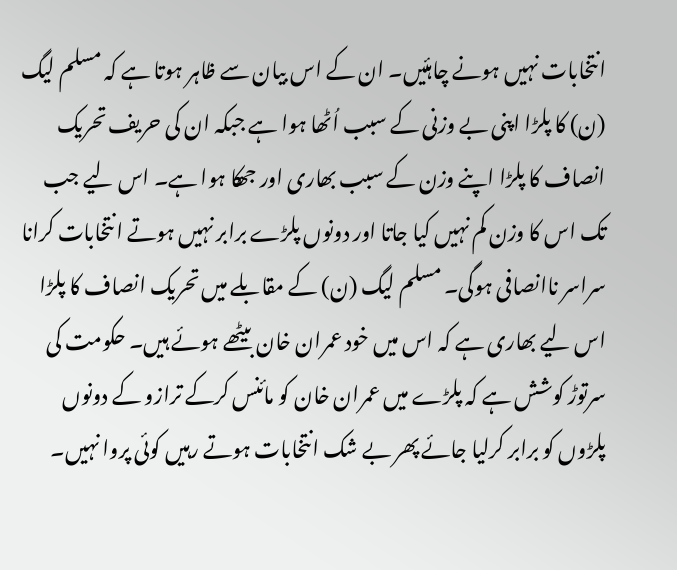انتخابات نہیں ہونے چاہئیں۔ ان کے اس بیان سے ظاہر ہوتا ہے کہ مسلم لیگ (ن) کا پلڑا اپنی بے وزنی کے سبب اُٹھا ہوا ہے جبکہ ان کی حریف تحریک انصاف کا پلڑا اپنے وزن کے سبب بھاری اور جھکا ہوا ہے۔ اس لیے جب تک اس کا وزن کم نہیں کیا جاتا اور دونوں پلڑے برابر نہیں ہوتے انتخابات کرانا سراسر ناانصافی ہوگی۔ مسلم لیگ (ن) کے مقابلے میں تحریک انصاف کا پلڑا اس لیے بھاری ہے کہ اس میں خود عمران خان بیٹھے ہوئے ہیں۔ حکومت کی سرتوڑ کوشش ہے کہ پلڑے میں عمران خان کو مائنس کرکے ترازو کے دونوں پلڑوں کو برابر کرلیا جائے پھر بے شک انتخابات ہوتے رہیں کوئی پروا نہیں۔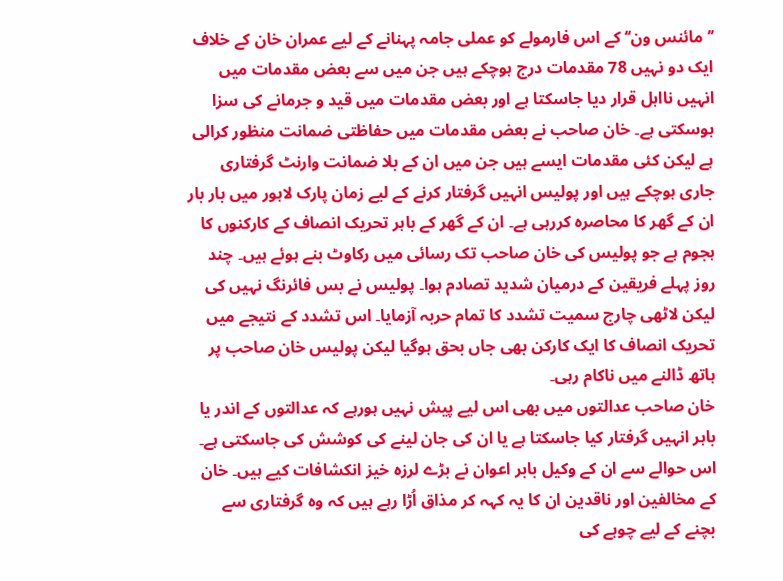’’مائنس ون‘‘ کے اس فارمولے کو عملی جامہ پہنانے کے لیے عمران خان کے خلاف ایک دو نہیں 78 مقدمات درج ہوچکے ہیں جن میں سے بعض مقدمات میں انہیں نااہل قرار دیا جاسکتا ہے اور بعض مقدمات میں قید و جرمانے کی سزا ہوسکتی ہے۔ خان صاحب نے بعض مقدمات میں حفاظتی ضمانت منظور کرالی ہے لیکن کئی مقدمات ایسے ہیں جن میں ان کے بلا ضمانت وارنٹ گرفتاری جاری ہوچکے ہیں اور پولیس انہیں گرفتار کرنے کے لیے زمان پارک لاہور میں بار بار ان کے گھر کا محاصرہ کررہی ہے۔ ان کے گھر کے باہر تحریک انصاف کے کارکنوں کا ہجوم ہے جو پولیس کی خان صاحب تک رسائی میں رکاوٹ بنے ہوئے ہیں۔ چند روز پہلے فریقین کے درمیان شدید تصادم ہوا۔ پولیس نے بس فائرنگ نہیں کی لیکن لاٹھی چارج سمیت تشدد کا تمام حربہ آزمایا۔ اس تشدد کے نتیجے میں تحریک انصاف کا ایک کارکن بھی جاں بحق ہوگیا لیکن پولیس خان صاحب پر ہاتھ ڈالنے میں ناکام رہی۔
خان صاحب عدالتوں میں بھی اس لیے پیش نہیں ہورہے کہ عدالتوں کے اندر یا باہر انہیں گرفتار کیا جاسکتا ہے یا ان کی جان لینے کی کوشش کی جاسکتی ہے۔ اس حوالے سے ان کے وکیل بابر اعوان نے بڑے لرزہ خیز انکشافات کیے ہیں۔ خان کے مخالفین اور ناقدین ان کا یہ کہہ کر مذاق اُڑا رہے ہیں کہ وہ گرفتاری سے بچنے کے لیے چوہے کی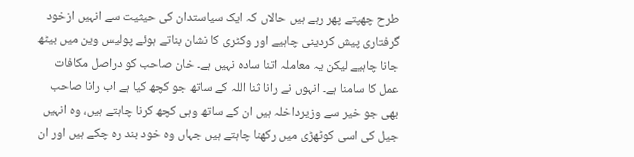طرح چھپتے پھر رہے ہیں حالاں کہ ایک سیاستدان کی حیثیت سے انہیں ازخود گرفتاری پیش کردینی چاہیے اور وکٹری کا نشان بناتے ہوئے پولیس وین میں بیٹھ جانا چاہیے لیکن یہ معاملہ اتنا سادہ نہیں ہے۔ خان صاحب کو دراصل مکافات عمل کا سامنا ہے۔ انہوں نے رانا ثنا اللہ کے ساتھ جو کچھ کیا ہے اب رانا صاحب بھی جو خیر سے وزیرداخلہ ہیں ان کے ساتھ وہی کچھ کرنا چاہتے ہیں، وہ انہیں جیل کی اسی کوٹھڑی میں رکھنا چاہتے ہیں جہاں وہ خود بند رہ چکے ہیں اور ان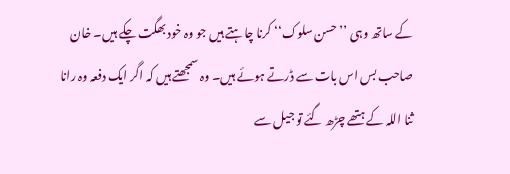کے ساتھ وہی ’’حسن سلوک‘‘ کرنا چاہتے ہیں جو وہ خود بھگت چکے ہیں۔ خان صاحب بس اس بات سے ڈرتے ہوئے ہیں۔ وہ سمجھتے ہیں کہ اگر ایک دفعہ وہ رانا ثنا اللہ کے ہتھے چڑھ گئے تو جیل سے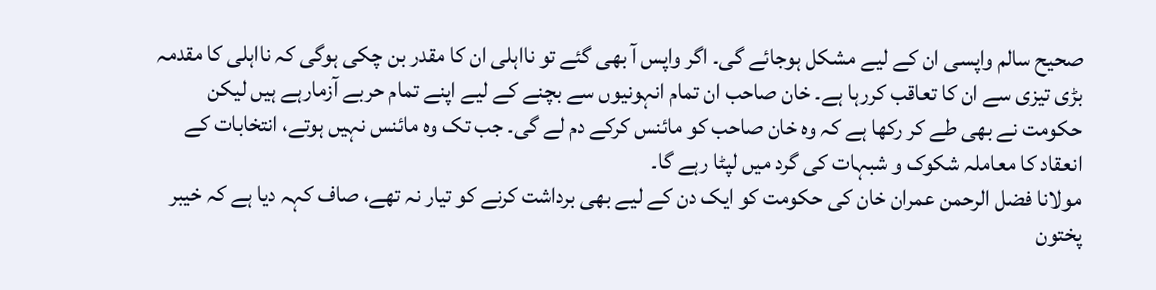صحیح سالم واپسی ان کے لیے مشکل ہوجائے گی۔ اگر واپس آ بھی گئے تو نااہلی ان کا مقدر بن چکی ہوگی کہ نااہلی کا مقدمہ بڑی تیزی سے ان کا تعاقب کررہا ہے۔ خان صاحب ان تمام انہونیوں سے بچنے کے لیے اپنے تمام حربے آزمارہے ہیں لیکن حکومت نے بھی طے کر رکھا ہے کہ وہ خان صاحب کو مائنس کرکے دم لے گی۔ جب تک وہ مائنس نہیں ہوتے، انتخابات کے انعقاد کا معاملہ شکوک و شبہات کی گرد میں لپٹا رہے گا۔
مولانا فضل الرحمن عمران خان کی حکومت کو ایک دن کے لیے بھی برداشت کرنے کو تیار نہ تھے، صاف کہہ دیا ہے کہ خیبر پختون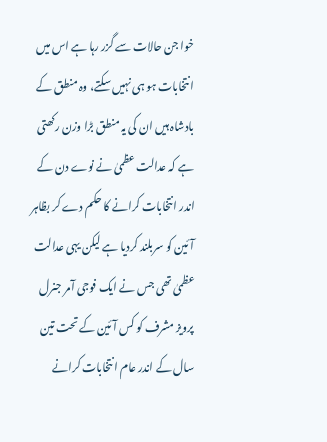خوا جن حالات سے گزر رہا ہے اس میں انتخابات ہو ہی نہیں سکتے، وہ منطق کے بادشاہ ہیں ان کی یہ منطق بڑا وزن رکھتی ہے کہ عدالت عظمیٰ نے نوے دن کے اندر انتخابات کرانے کا حکم دے کر بظاہر آئین کو سربلند کردیا ہے لیکن یہی عدالت عظمیٰ تھی جس نے ایک فوجی آمر جنرل پرویز مشرف کو کس آئین کے تحت تین سال کے اندر عام انتخابات کرانے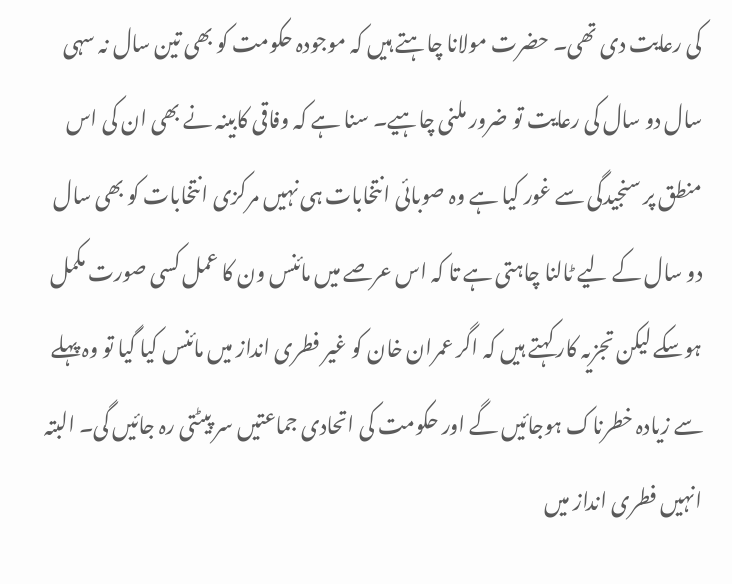کی رعایت دی تھی۔ حضرت مولانا چاہتے ہیں کہ موجودہ حکومت کو بھی تین سال نہ سہی سال دو سال کی رعایت تو ضرور ملنی چاہیے۔ سنا ہے کہ وفاقی کابینہ نے بھی ان کی اس منطق پر سنجیدگی سے غور کیا ہے وہ صوبائی انتخابات ہی نہیں مرکزی انتخابات کو بھی سال دو سال کے لیے ٹالنا چاہتی ہے تا کہ اس عرصے میں مائنس ون کا عمل کسی صورت مکمل ہوسکے لیکن تجزیہ کار کہتے ہیں کہ اگر عمران خان کو غیر فطری انداز میں مائنس کیا گیا تو وہ پہلے سے زیادہ خطرناک ہوجائیں گے اور حکومت کی اتحادی جماعتیں سر پیٹتی رہ جائیں گی۔ البتہ انہیں فطری انداز میں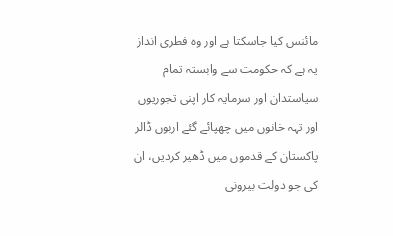مائنس کیا جاسکتا ہے اور وہ فطری انداز یہ ہے کہ حکومت سے وابستہ تمام سیاستدان اور سرمایہ کار اپنی تجوریوں اور تہہ خانوں میں چھپائے گئے اربوں ڈالر پاکستان کے قدموں میں ڈھیر کردیں، ان کی جو دولت بیرونی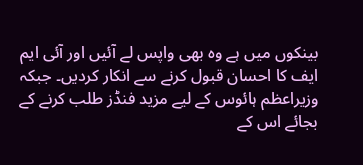بینکوں میں ہے وہ بھی واپس لے آئیں اور آئی ایم ایف کا احسان قبول کرنے سے انکار کردیں۔ جبکہ وزیراعظم ہائوس کے لیے مزید فنڈز طلب کرنے کے بجائے اس کے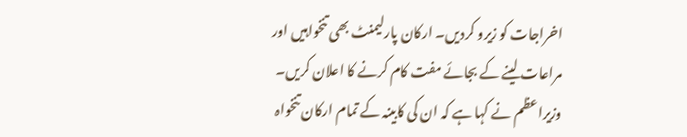اخراجات کو زیرو کردیں۔ ارکان پارلیمنٹ بھی تنخواہیں اور مراعات لینے کے بجائے مفت کام کرنے کا اعلان کریں۔ وزیراعظم نے کہا ہے کہ ان کی کابینہ کے تمام ارکان تنخواہ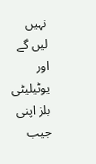نہیں لیں گے اور یوٹیلیٹی بلز اپنی جیب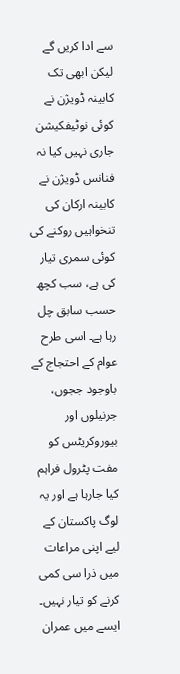سے ادا کریں گے لیکن ابھی تک کابینہ ڈویژن نے کوئی نوٹیفکیشن جاری نہیں کیا نہ فنانس ڈویژن نے کابینہ ارکان کی تنخواہیں روکنے کی کوئی سمری تیار کی ہے، سب کچھ حسب سابق چل رہا ہے۔ اسی طرح عوام کے احتجاج کے باوجود ججوں، جرنیلوں اور بیوروکریٹس کو مفت پٹرول فراہم کیا جارہا ہے اور یہ لوگ پاکستان کے لیے اپنی مراعات میں ذرا سی کمی کرنے کو تیار نہیں۔
ایسے میں عمران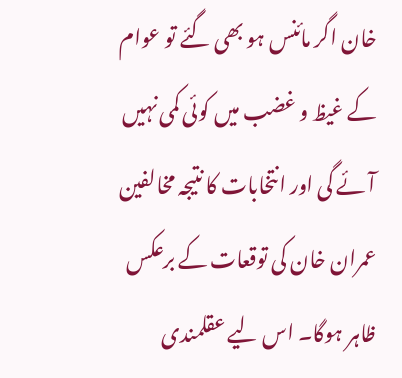خان اگر مائنس ہو بھی گئے تو عوام کے غیظ و غضب میں کوئی کمی نہیں آئے گی اور انتخابات کا نتیجہ مخالفین عمران خان کی توقعات کے برعکس ظاہر ہوگا۔ اس لیے عقلمندی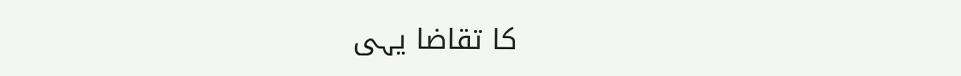کا تقاضا یہی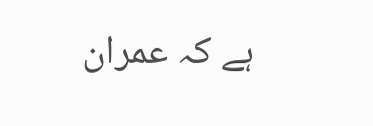ہے کہ عمران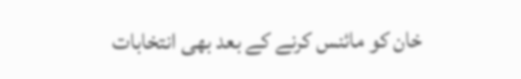خان کو مائنس کرنے کے بعد بھی انتخابات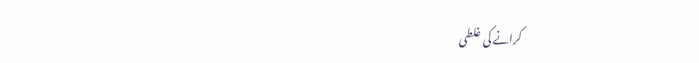کرانے کی غلطی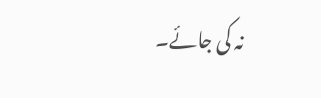نہ کی جائے۔